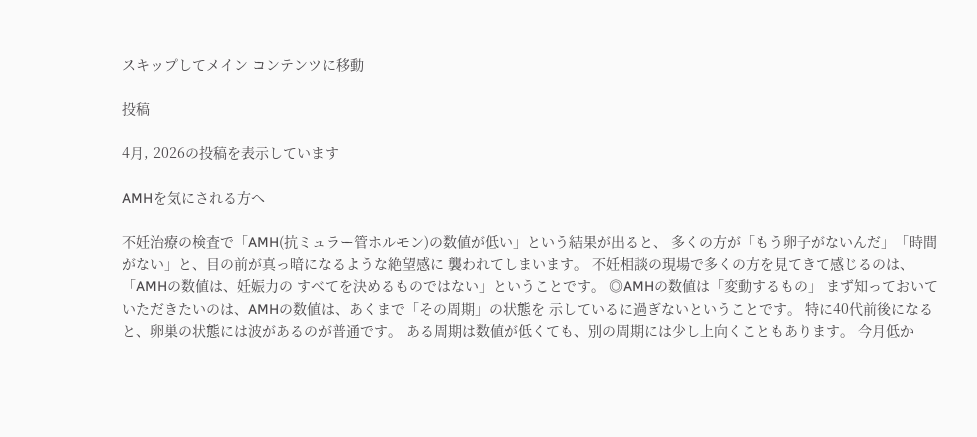スキップしてメイン コンテンツに移動

投稿

4月, 2026の投稿を表示しています

AMHを気にされる方へ

不妊治療の検査で「AMH(抗ミュラー管ホルモン)の数値が低い」という結果が出ると、 多くの方が「もう卵子がないんだ」「時間がない」と、目の前が真っ暗になるような絶望感に 襲われてしまいます。 不妊相談の現場で多くの方を見てきて感じるのは、「AMHの数値は、妊娠力の すべてを決めるものではない」ということです。 ◎AMHの数値は「変動するもの」 まず知っておいていただきたいのは、AMHの数値は、あくまで「その周期」の状態を 示しているに過ぎないということです。 特に40代前後になると、卵巣の状態には波があるのが普通です。 ある周期は数値が低くても、別の周期には少し上向くこともあります。 今月低か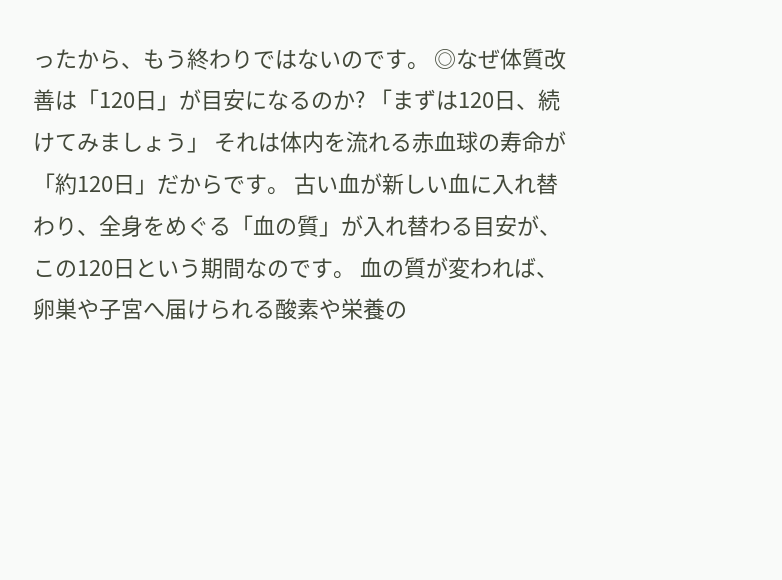ったから、もう終わりではないのです。 ◎なぜ体質改善は「120日」が目安になるのか? 「まずは120日、続けてみましょう」 それは体内を流れる赤血球の寿命が「約120日」だからです。 古い血が新しい血に入れ替わり、全身をめぐる「血の質」が入れ替わる目安が、 この120日という期間なのです。 血の質が変われば、卵巣や子宮へ届けられる酸素や栄養の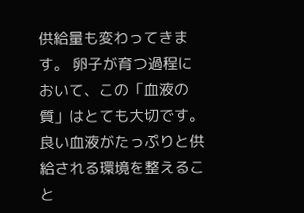供給量も変わってきます。 卵子が育つ過程において、この「血液の質」はとても大切です。 良い血液がたっぷりと供給される環境を整えること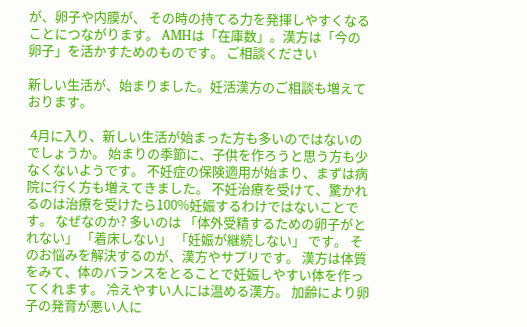が、卵子や内膜が、 その時の持てる力を発揮しやすくなることにつながります。 AMHは「在庫数」。漢方は「今の卵子」を活かすためのものです。 ご相談ください

新しい生活が、始まりました。妊活漢方のご相談も増えております。

 4月に入り、新しい生活が始まった方も多いのではないのでしょうか。 始まりの季節に、子供を作ろうと思う方も少なくないようです。 不妊症の保険適用が始まり、まずは病院に行く方も増えてきました。 不妊治療を受けて、驚かれるのは治療を受けたら100%妊娠するわけではないことです。 なぜなのか? 多いのは 「体外受精するための卵子がとれない」 「着床しない」 「妊娠が継続しない」 です。 そのお悩みを解決するのが、漢方やサプリです。 漢方は体質をみて、体のバランスをとることで妊娠しやすい体を作ってくれます。 冷えやすい人には温める漢方。 加齢により卵子の発育が悪い人に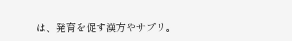は、発育を促す漢方やサプリ。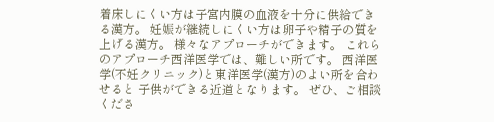着床しにくい方は子宮内膜の血液を十分に供給できる漢方。 妊娠が継続しにくい方は卵子や精子の質を上げる漢方。 様々なアプローチができます。 これらのアプローチ西洋医学では、難しい所です。 西洋医学(不妊クリニック)と東洋医学(漢方)のよい所を合わせると 子供ができる近道となります。 ぜひ、ご相談くださ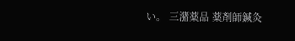い。 三潴薬品 薬剤師鍼灸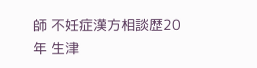師 不妊症漢方相談歴20年 生津